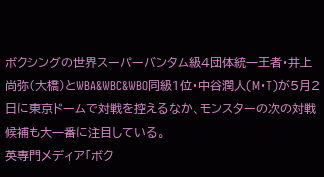ボクシングの世界スーパーバンタム級4団体統一王者・井上尚弥(大橋)とWBA&WBC&WBO同級1位・中谷潤人(M・T)が5月2日に東京ドームで対戦を控えるなか、モンスターの次の対戦候補も大一番に注目している。
英専門メディア「ボク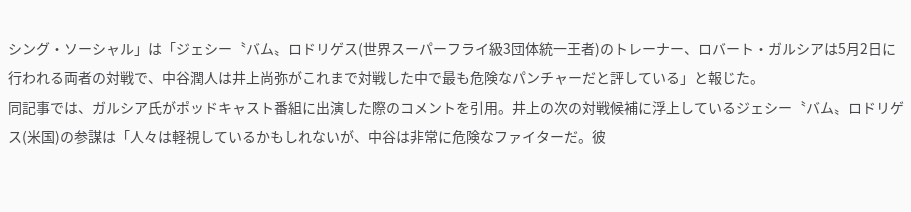シング・ソーシャル」は「ジェシー〝バム〟ロドリゲス(世界スーパーフライ級3団体統一王者)のトレーナー、ロバート・ガルシアは5月2日に行われる両者の対戦で、中谷潤人は井上尚弥がこれまで対戦した中で最も危険なパンチャーだと評している」と報じた。
同記事では、ガルシア氏がポッドキャスト番組に出演した際のコメントを引用。井上の次の対戦候補に浮上しているジェシー〝バム〟ロドリゲス(米国)の参謀は「人々は軽視しているかもしれないが、中谷は非常に危険なファイターだ。彼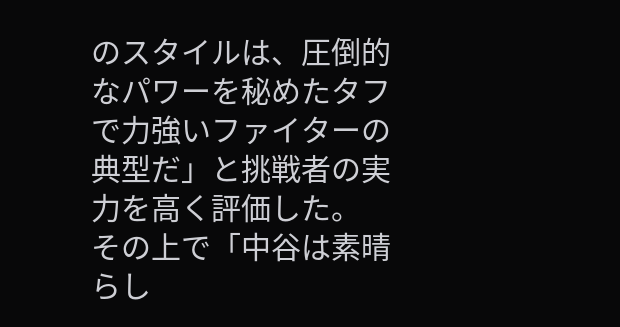のスタイルは、圧倒的なパワーを秘めたタフで力強いファイターの典型だ」と挑戦者の実力を高く評価した。
その上で「中谷は素晴らし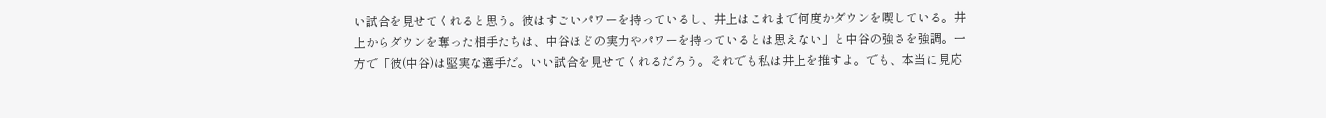い試合を見せてくれると思う。彼はすごいパワーを持っているし、井上はこれまで何度かダウンを喫している。井上からダウンを奪った相手たちは、中谷ほどの実力やパワーを持っているとは思えない」と中谷の強さを強調。一方で「彼(中谷)は堅実な選手だ。いい試合を見せてくれるだろう。それでも私は井上を推すよ。でも、本当に見応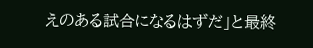えのある試合になるはずだ」と最終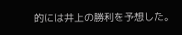的には井上の勝利を予想した。